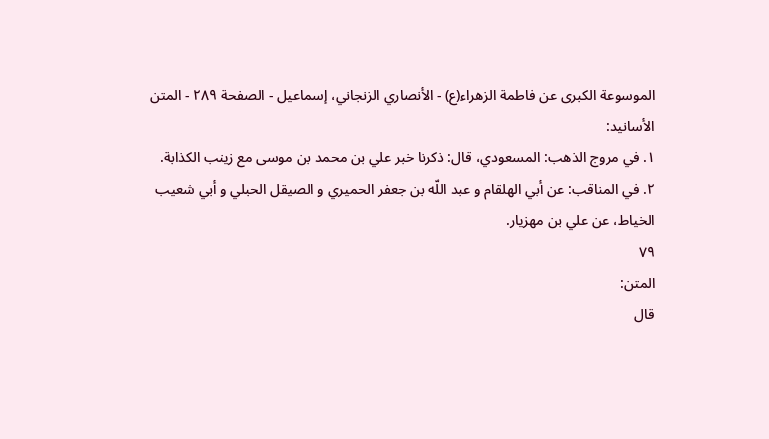الموسوعة الكبرى عن فاطمة الزهراء(ع) - الأنصاري الزنجاني، إسماعيل - الصفحة ٢٨٩ - المتن
الأسانيد:
١. في مروج الذهب: المسعودي، قال: ذكرنا خبر علي بن محمد بن موسى مع زينب الكذابة.
٢. في المناقب: عن أبي الهلقام و عبد اللّه بن جعفر الحميري و الصيقل الحبلي و أبي شعيب الخياط، عن علي بن مهزيار.
٧٩
المتن:
قال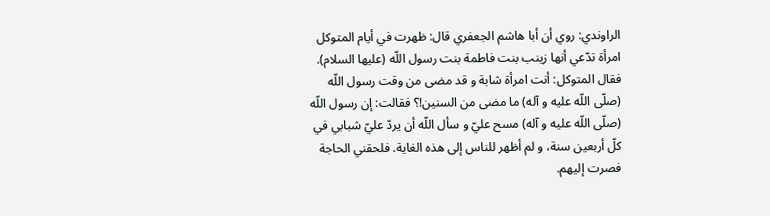الراوندي: روي أن أبا هاشم الجعفري قال: ظهرت في أيام المتوكل امرأة تدّعي أنها زينب بنت فاطمة بنت رسول اللّه (عليها السلام). فقال المتوكل: أنت امرأة شابة و قد مضى من وقت رسول اللّه (صلّى اللّه عليه و آله) ما مضى من السنين!؟ فقالت: إن رسول اللّه (صلّى اللّه عليه و آله) مسح عليّ و سأل اللّه أن يردّ عليّ شبابي في كلّ أربعين سنة، و لم أظهر للناس إلى هذه الغاية. فلحقني الحاجة فصرت إليهم.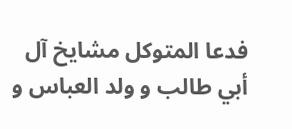فدعا المتوكل مشايخ آل أبي طالب و ولد العباس و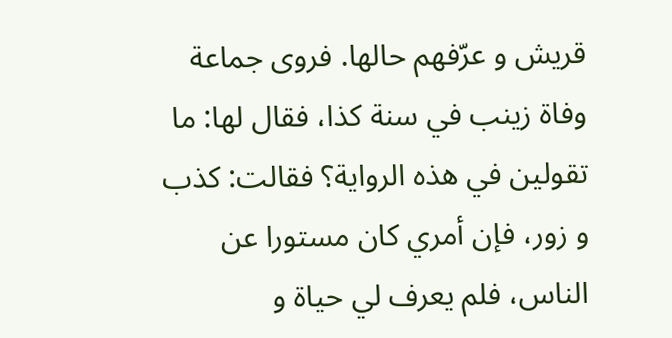قريش و عرّفهم حالها. فروى جماعة وفاة زينب في سنة كذا، فقال لها: ما تقولين في هذه الرواية؟ فقالت: كذب و زور، فإن أمري كان مستورا عن الناس، فلم يعرف لي حياة و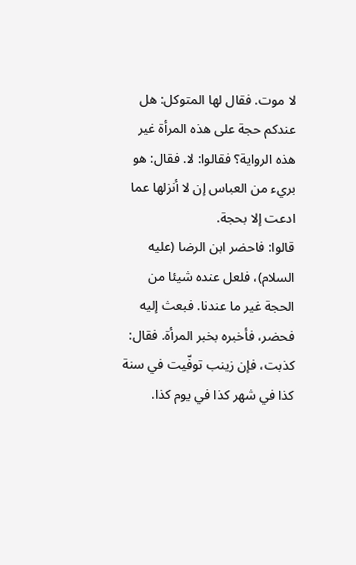لا موت. فقال لها المتوكل: هل عندكم حجة على هذه المرأة غير هذه الرواية؟ فقالوا: لا. فقال: هو بريء من العباس إن لا أنزلها عما ادعت إلا بحجة.
قالوا: فاحضر ابن الرضا (عليه السلام)، فلعل عنده شيئا من الحجة غير ما عندنا. فبعث إليه فحضر، فأخبره بخبر المرأة. فقال: كذبت، فإن زينب توفّيت في سنة كذا في شهر كذا في يوم كذا.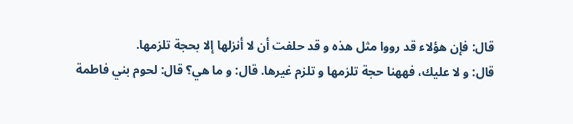قال: فإن هؤلاء قد رووا مثل هذه و قد حلفت أن لا أنزلها إلا بحجة تلزمها.
قال: و لا عليك، فههنا حجة تلزمها و تلزم غيرها. قال: و ما هي؟ قال: لحوم بني فاطمة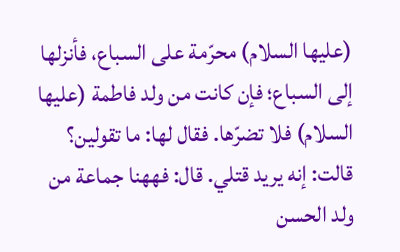(عليها السلام) محرّمة على السباع، فأنزلها إلى السباع؛ فإن كانت من ولد فاطمة (عليها السلام) فلا تضرّها. فقال لها: ما تقولين؟ قالت: إنه يريد قتلي. قال: فههنا جماعة من ولد الحسن